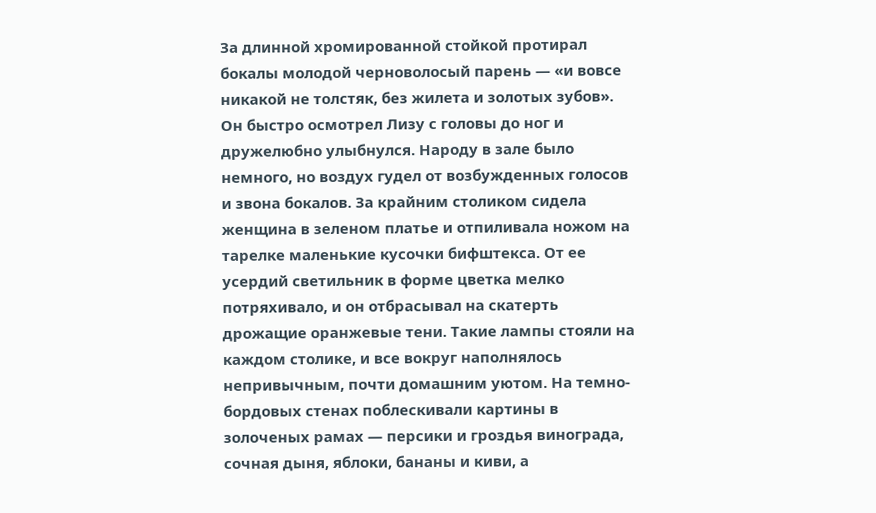За длинной хромированной стойкой протирал бокалы молодой черноволосый парень — «и вовсе никакой не толстяк, без жилета и золотых зубов». Он быстро осмотрел Лизу с головы до ног и дружелюбно улыбнулся. Народу в зале было немного, но воздух гудел от возбужденных голосов и звона бокалов. За крайним столиком сидела женщина в зеленом платье и отпиливала ножом на тарелке маленькие кусочки бифштекса. От ее усердий светильник в форме цветка мелко потряхивало, и он отбрасывал на скатерть дрожащие оранжевые тени. Такие лампы стояли на каждом столике, и все вокруг наполнялось непривычным, почти домашним уютом. На темно-бордовых стенах поблескивали картины в золоченых рамах — персики и гроздья винограда, сочная дыня, яблоки, бананы и киви, а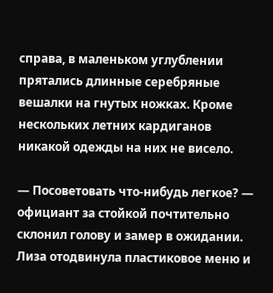справа, в маленьком углублении прятались длинные серебряные вешалки на гнутых ножках. Кроме нескольких летних кардиганов никакой одежды на них не висело.

— Посоветовать что-нибудь легкое? — официант за стойкой почтительно склонил голову и замер в ожидании. Лиза отодвинула пластиковое меню и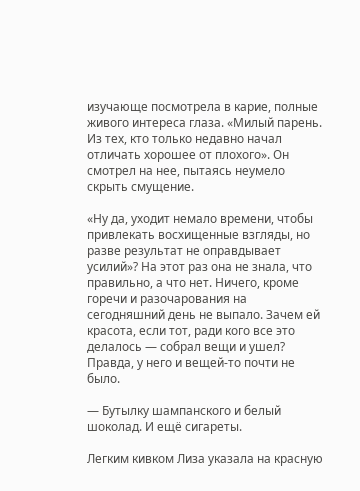изучающе посмотрела в карие, полные живого интереса глаза. «Милый парень. Из тех, кто только недавно начал отличать хорошее от плохого». Он смотрел на нее, пытаясь неумело скрыть смущение.

«Ну да, уходит немало времени, чтобы привлекать восхищенные взгляды, но разве результат не оправдывает усилий»? На этот раз она не знала, что правильно, а что нет. Ничего, кроме горечи и разочарования на сегодняшний день не выпало. Зачем ей красота, если тот, ради кого все это делалось — собрал вещи и ушел? Правда, у него и вещей-то почти не было.

— Бутылку шампанского и белый шоколад. И ещё сигареты.

Легким кивком Лиза указала на красную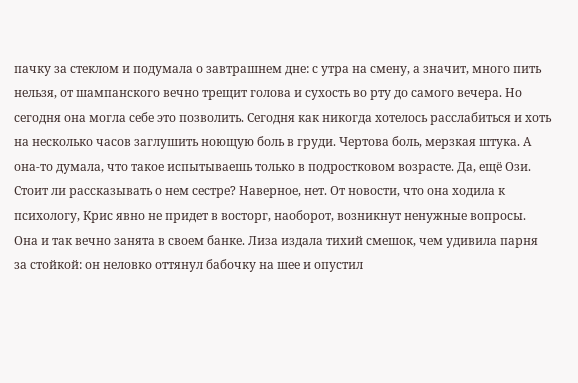пачку за стеклом и подумала о завтрашнем дне: с утра на смену, а значит, много пить нельзя, от шампанского вечно трещит голова и сухость во рту до самого вечера. Но сегодня она могла себе это позволить. Сегодня как никогда хотелось расслабиться и хоть на несколько часов заглушить ноющую боль в груди. Чертова боль, мерзкая штука. А она-то думала, что такое испытываешь только в подростковом возрасте. Да, ещё Ози. Стоит ли рассказывать о нем сестре? Наверное, нет. От новости, что она ходила к психологу, Крис явно не придет в восторг, наоборот, возникнут ненужные вопросы. Она и так вечно занята в своем банке. Лиза издала тихий смешок, чем удивила парня за стойкой: он неловко оттянул бабочку на шее и опустил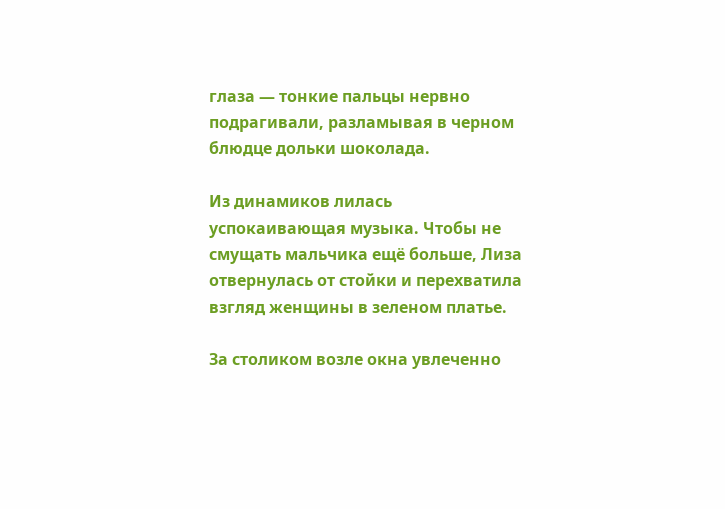глаза — тонкие пальцы нервно подрагивали, разламывая в черном блюдце дольки шоколада.

Из динамиков лилась успокаивающая музыка. Чтобы не смущать мальчика ещё больше, Лиза отвернулась от стойки и перехватила взгляд женщины в зеленом платье.

За столиком возле окна увлеченно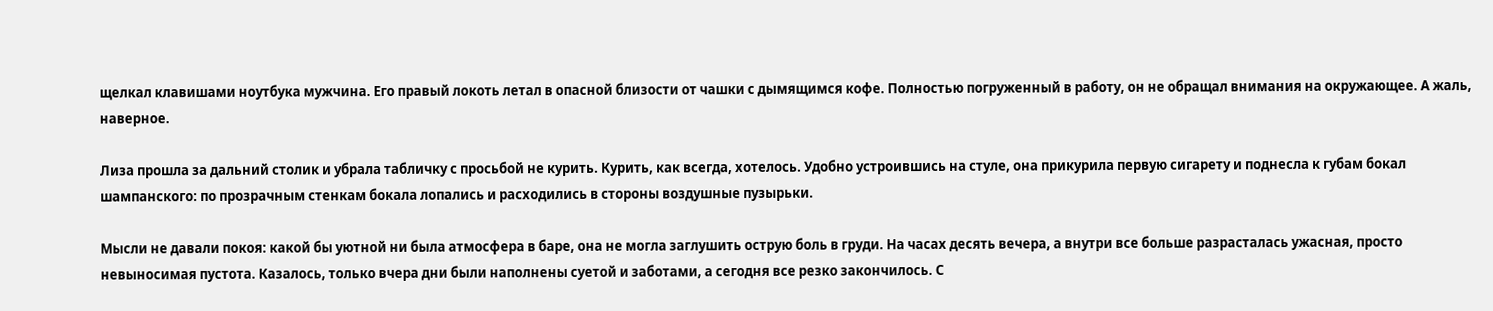щелкал клавишами ноутбука мужчина. Его правый локоть летал в опасной близости от чашки с дымящимся кофе. Полностью погруженный в работу, он не обращал внимания на окружающее. А жаль, наверное.

Лиза прошла за дальний столик и убрала табличку с просьбой не курить. Курить, как всегда, хотелось. Удобно устроившись на стуле, она прикурила первую сигарету и поднесла к губам бокал шампанского: по прозрачным стенкам бокала лопались и расходились в стороны воздушные пузырьки.

Мысли не давали покоя: какой бы уютной ни была атмосфера в баре, она не могла заглушить острую боль в груди. На часах десять вечера, а внутри все больше разрасталась ужасная, просто невыносимая пустота. Казалось, только вчера дни были наполнены суетой и заботами, а сегодня все резко закончилось. С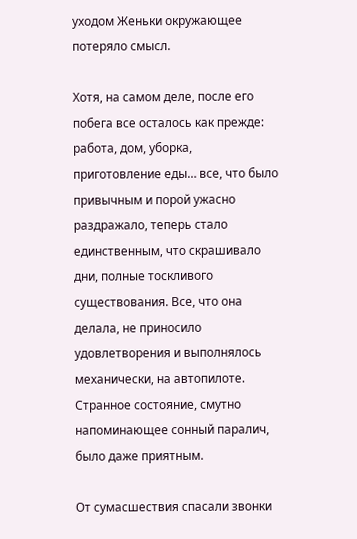уходом Женьки окружающее потеряло смысл.

Хотя, на самом деле, после его побега все осталось как прежде: работа, дом, уборка, приготовление еды… все, что было привычным и порой ужасно раздражало, теперь стало единственным, что скрашивало дни, полные тоскливого существования. Все, что она делала, не приносило удовлетворения и выполнялось механически, на автопилоте. Странное состояние, смутно напоминающее сонный паралич, было даже приятным.

От сумасшествия спасали звонки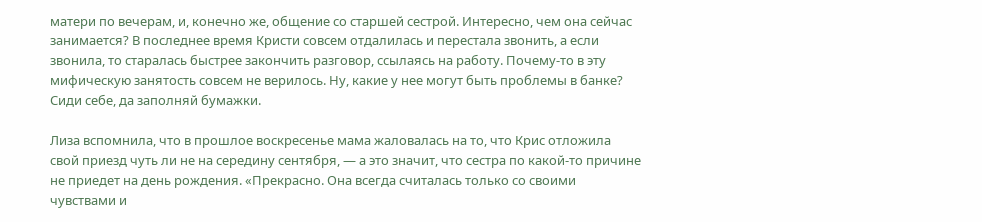матери по вечерам, и, конечно же, общение со старшей сестрой. Интересно, чем она сейчас занимается? В последнее время Кристи совсем отдалилась и перестала звонить, а если звонила, то старалась быстрее закончить разговор, ссылаясь на работу. Почему-то в эту мифическую занятость совсем не верилось. Ну, какие у нее могут быть проблемы в банке? Сиди себе, да заполняй бумажки.

Лиза вспомнила, что в прошлое воскресенье мама жаловалась на то, что Крис отложила свой приезд чуть ли не на середину сентября, — а это значит, что сестра по какой-то причине не приедет на день рождения. «Прекрасно. Она всегда считалась только со своими чувствами и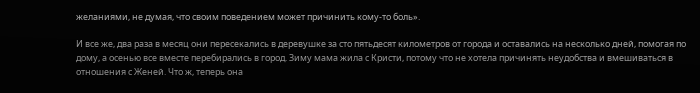желаниями, не думая, что своим поведением может причинить кому-то боль».

И все же, два раза в месяц они пересекались в деревушке за сто пятьдесят километров от города и оставались на несколько дней, помогая по дому, а осенью все вместе перебирались в город. Зиму мама жила с Кристи, потому что не хотела причинять неудобства и вмешиваться в отношения с Женей. Что ж, теперь она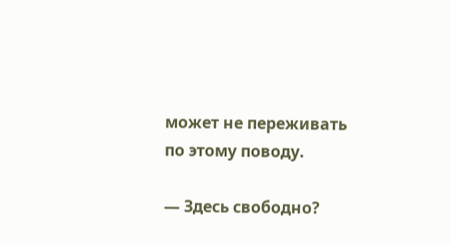может не переживать по этому поводу.

— Здесь свободно?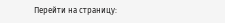Перейти на страницу: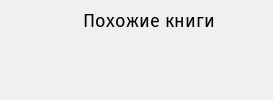Похожие книги